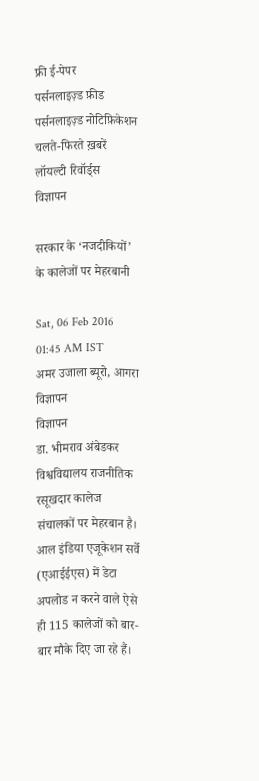फ्री ई-पेपर
पर्सनलाइज़्ड फ़ीड
पर्सनलाइज़्ड नोटिफ़िकेशन
चलते-फिरते ख़बरें
लॉयल्टी रिवॉर्ड्स
विज्ञापन

सरकार के ‘नजदीकियों’ के कालेजों पर मेहरबानी

Sat, 06 Feb 2016 01:45 AM IST
अमर उजाला ब्यूरो, आगरा
विज्ञापन
विज्ञापन
डा. भीमराव अंबेडकर विश्वविद्यालय राजनीतिक रसूखदार कालेज संचालकों पर मेहरबान है। आल इंडिया एजूकेशन सर्वे (एआईईएस) में डेटा अपलोड न करने वाले ऐसे ही 115 कालेजों को बार-बार मौके दिए जा रहे हैं।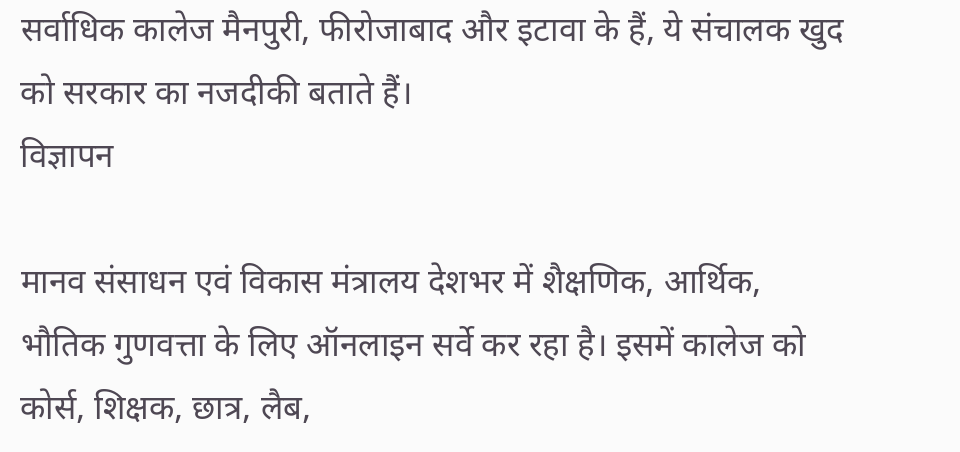सर्वाधिक कालेज मैनपुरी, फीरोजाबाद और इटावा के हैं, ये संचालक खुद को सरकार का नजदीकी बताते हैं।
विज्ञापन

मानव संसाधन एवं विकास मंत्रालय देशभर में शैक्षणिक, आर्थिक, भौतिक गुणवत्ता के लिए ऑनलाइन सर्वे कर रहा है। इसमें कालेज को कोर्स, शिक्षक, छात्र, लैब,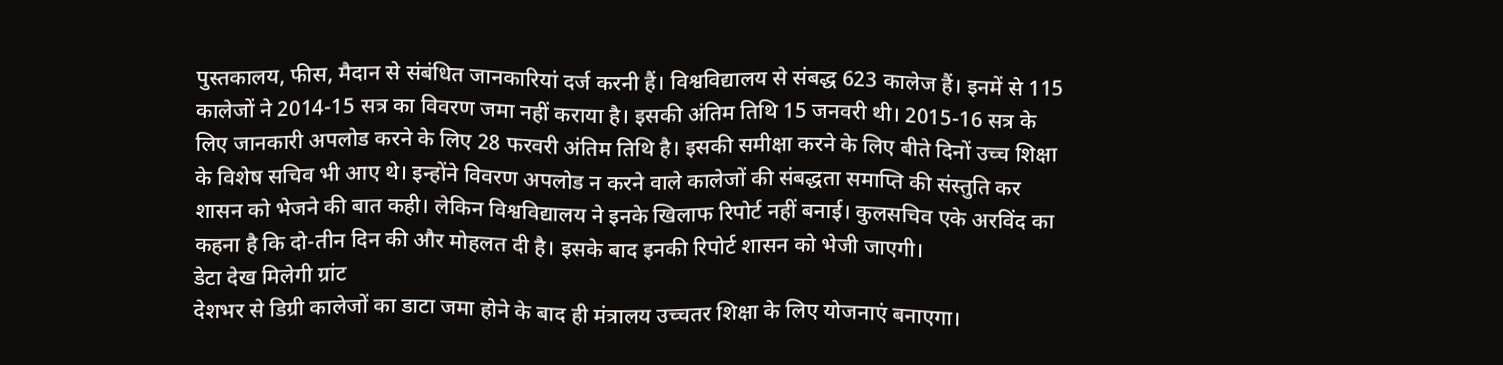पुस्तकालय, फीस, मैदान से संबंधित जानकारियां दर्ज करनी हैं। विश्वविद्यालय से संबद्ध 623 कालेज हैं। इनमें से 115 कालेजों ने 2014-15 सत्र का विवरण जमा नहीं कराया है। इसकी अंतिम तिथि 15 जनवरी थी। 2015-16 सत्र के लिए जानकारी अपलोड करने के लिए 28 फरवरी अंतिम तिथि है। इसकी समीक्षा करने के लिए बीते दिनों उच्च शिक्षा के विशेष सचिव भी आए थे। इन्होंने विवरण अपलोड न करने वाले कालेजों की संबद्धता समाप्ति की संस्तुति कर शासन को भेजने की बात कही। लेकिन विश्वविद्यालय ने इनके खिलाफ रिपोर्ट नहीं बनाई। कुलसचिव एके अरविंद का कहना है कि दो-तीन दिन की और मोहलत दी है। इसके बाद इनकी रिपोर्ट शासन को भेजी जाएगी।
डेटा देख मिलेगी ग्रांट
देशभर से डिग्री कालेजों का डाटा जमा होने के बाद ही मंत्रालय उच्चतर शिक्षा के लिए योजनाएं बनाएगा।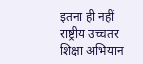इतना ही नहीं राष्ट्रीय उच्चतर शिक्षा अभियान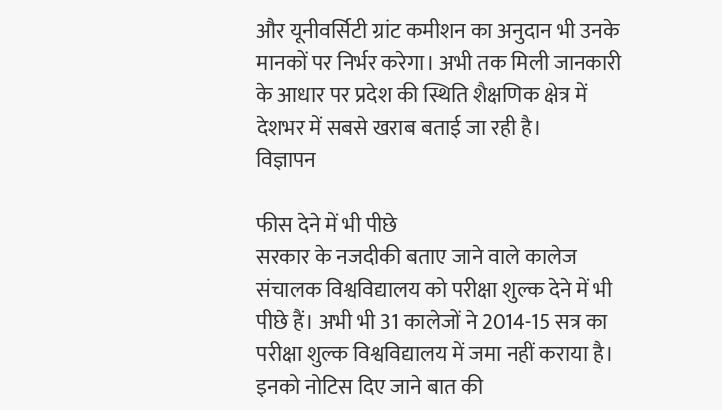और यूनीवर्सिटी ग्रांट कमीशन का अनुदान भी उनके मानकों पर निर्भर करेगा। अभी तक मिली जानकारी के आधार पर प्रदेश की स्थिति शैक्षणिक क्षेत्र में देशभर में सबसे खराब बताई जा रही है।
विज्ञापन

फीस देने में भी पीछे
सरकार के नजदीकी बताए जाने वाले कालेज संचालक विश्वविद्यालय को परीक्षा शुल्क देने में भी पीछे हैं। अभी भी 31 कालेजों ने 2014-15 सत्र का परीक्षा शुल्क विश्वविद्यालय में जमा नहीं कराया है। इनको नोटिस दिए जाने बात की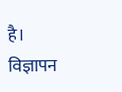है।
विज्ञापन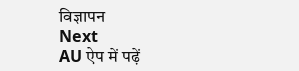विज्ञापन
Next
AU ऐप में पढ़ें